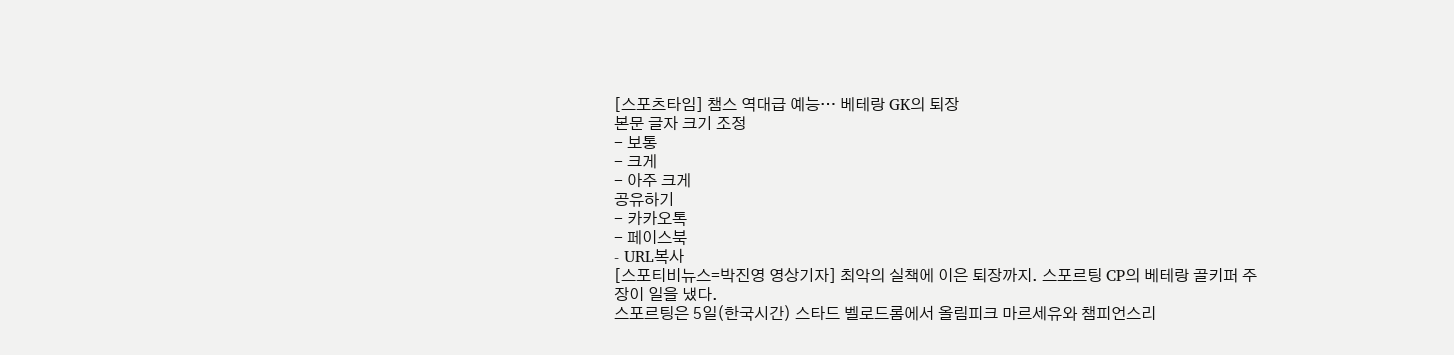[스포츠타임] 챔스 역대급 예능… 베테랑 GK의 퇴장
본문 글자 크기 조정
- 보통
- 크게
- 아주 크게
공유하기
- 카카오톡
- 페이스북
- URL복사
[스포티비뉴스=박진영 영상기자] 최악의 실책에 이은 퇴장까지. 스포르팅 CP의 베테랑 골키퍼 주장이 일을 냈다.
스포르팅은 5일(한국시간) 스타드 벨로드롬에서 올림피크 마르세유와 챔피언스리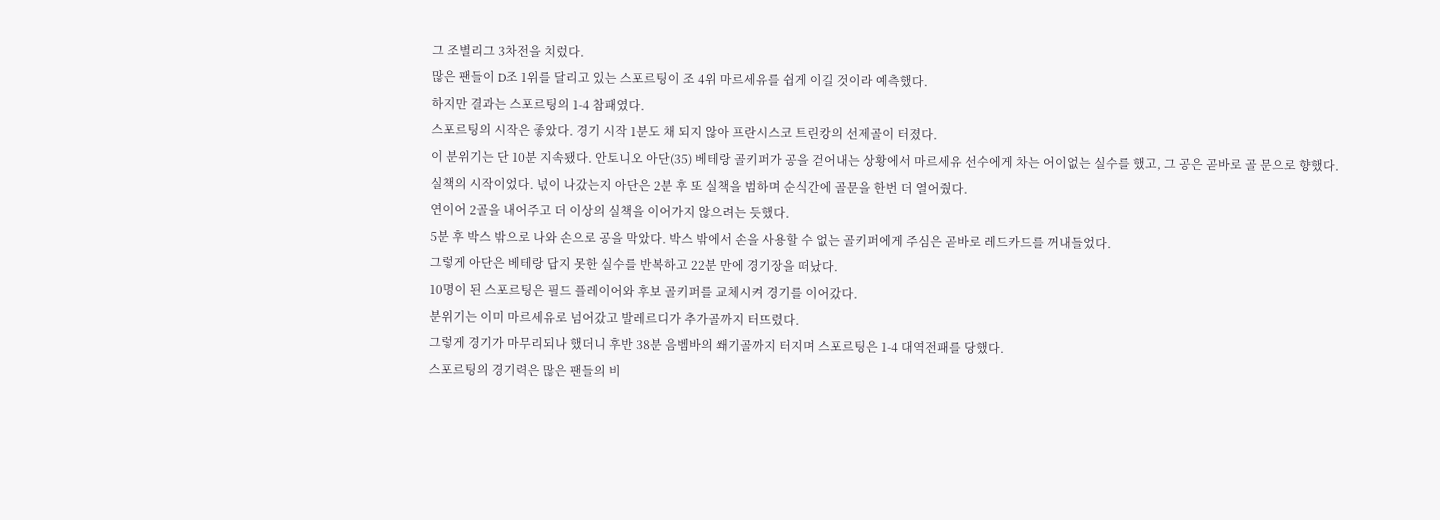그 조별리그 3차전을 치렀다.
많은 팬들이 D조 1위를 달리고 있는 스포르팅이 조 4위 마르세유를 쉽게 이길 것이라 예측했다.
하지만 결과는 스포르팅의 1-4 참패였다.
스포르팅의 시작은 좋았다. 경기 시작 1분도 채 되지 않아 프란시스코 트린캉의 선제골이 터졌다.
이 분위기는 단 10분 지속됐다. 안토니오 아단(35) 베테랑 골키퍼가 공을 걷어내는 상황에서 마르세유 선수에게 차는 어이없는 실수를 했고, 그 공은 곧바로 골 문으로 향했다.
실책의 시작이었다. 넋이 나갔는지 아단은 2분 후 또 실책을 범하며 순식간에 골문을 한번 더 열어줬다.
연이어 2골을 내어주고 더 이상의 실책을 이어가지 않으려는 듯했다.
5분 후 박스 밖으로 나와 손으로 공을 막았다. 박스 밖에서 손을 사용할 수 없는 골키퍼에게 주심은 곧바로 레드카드를 꺼내들었다.
그렇게 아단은 베테랑 답지 못한 실수를 반복하고 22분 만에 경기장을 떠났다.
10명이 된 스포르팅은 필드 플레이어와 후보 골키퍼를 교체시켜 경기를 이어갔다.
분위기는 이미 마르세유로 넘어갔고 발레르디가 추가골까지 터뜨렸다.
그렇게 경기가 마무리되나 했더니 후반 38분 음벰바의 쐐기골까지 터지며 스포르팅은 1-4 대역전패를 당했다.
스포르팅의 경기력은 많은 팬들의 비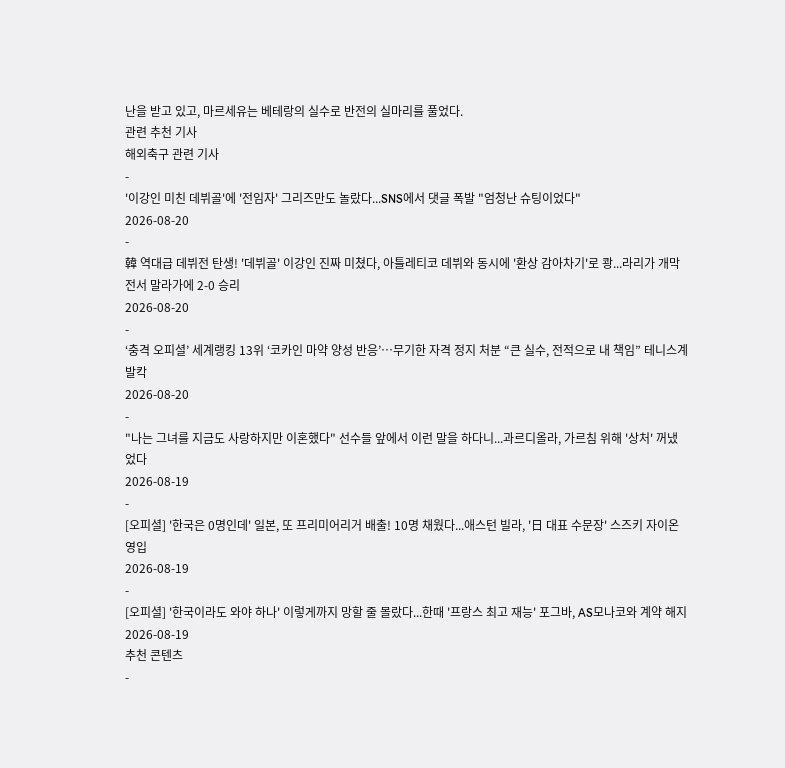난을 받고 있고, 마르세유는 베테랑의 실수로 반전의 실마리를 풀었다.
관련 추천 기사
해외축구 관련 기사
-
'이강인 미친 데뷔골'에 '전임자' 그리즈만도 놀랐다...SNS에서 댓글 폭발 "엄청난 슈팅이었다"
2026-08-20
-
韓 역대급 데뷔전 탄생! '데뷔골' 이강인 진짜 미쳤다, 아틀레티코 데뷔와 동시에 '환상 감아차기'로 쾅...라리가 개막전서 말라가에 2-0 승리
2026-08-20
-
‘충격 오피셜’ 세계랭킹 13위 ‘코카인 마약 양성 반응’…무기한 자격 정지 처분 “큰 실수, 전적으로 내 책임” 테니스계 발칵
2026-08-20
-
"나는 그녀를 지금도 사랑하지만 이혼했다" 선수들 앞에서 이런 말을 하다니...과르디올라, 가르침 위해 '상처' 꺼냈었다
2026-08-19
-
[오피셜] '한국은 0명인데' 일본, 또 프리미어리거 배출! 10명 채웠다...애스턴 빌라, '日 대표 수문장' 스즈키 자이온 영입
2026-08-19
-
[오피셜] '한국이라도 와야 하나' 이렇게까지 망할 줄 몰랐다...한때 '프랑스 최고 재능' 포그바, AS모나코와 계약 해지
2026-08-19
추천 콘텐츠
-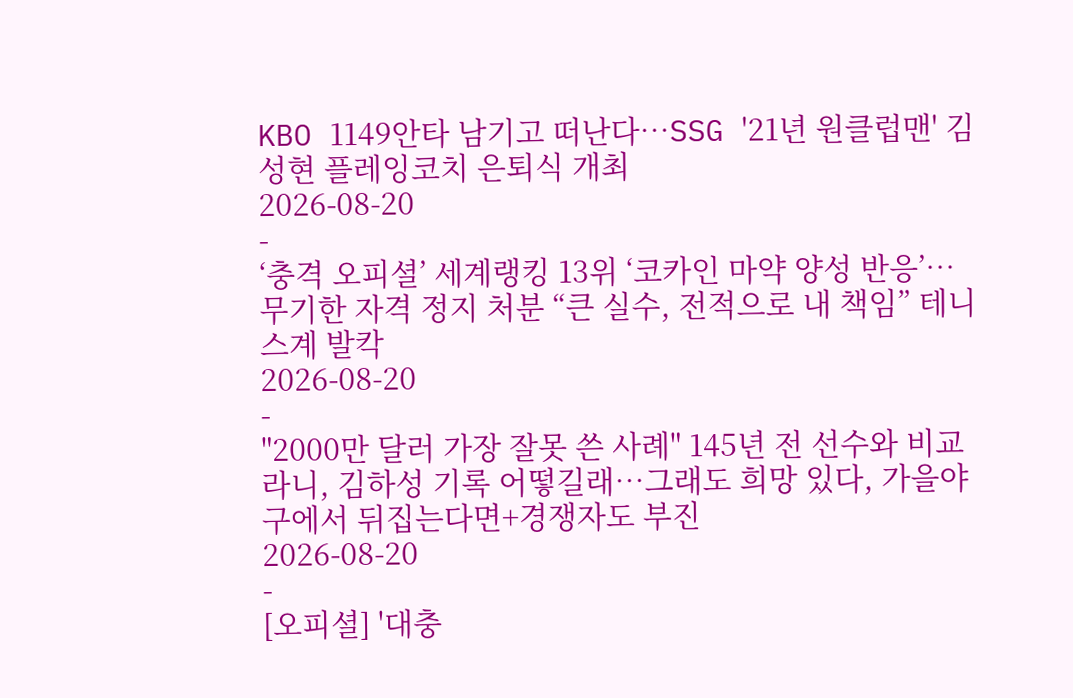KBO 1149안타 남기고 떠난다…SSG '21년 원클럽맨' 김성현 플레잉코치 은퇴식 개최
2026-08-20
-
‘충격 오피셜’ 세계랭킹 13위 ‘코카인 마약 양성 반응’…무기한 자격 정지 처분 “큰 실수, 전적으로 내 책임” 테니스계 발칵
2026-08-20
-
"2000만 달러 가장 잘못 쓴 사례" 145년 전 선수와 비교라니, 김하성 기록 어떻길래…그래도 희망 있다, 가을야구에서 뒤집는다면+경쟁자도 부진
2026-08-20
-
[오피셜] '대충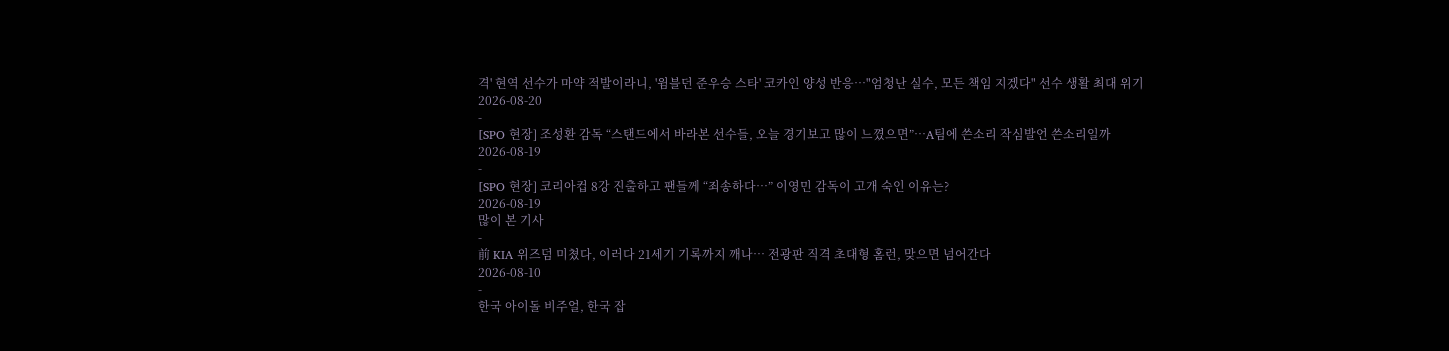격' 현역 선수가 마약 적발이라니, '윔블던 준우승 스타' 코카인 양성 반응…"엄청난 실수, 모든 책임 지겠다" 선수 생활 최대 위기
2026-08-20
-
[SPO 현장] 조성환 감독 “스탠드에서 바라본 선수들, 오늘 경기보고 많이 느꼈으면”…A팀에 쓴소리 작심발언 쓴소리일까
2026-08-19
-
[SPO 현장] 코리아컵 8강 진출하고 팬들께 “죄송하다…” 이영민 감독이 고개 숙인 이유는?
2026-08-19
많이 본 기사
-
前 KIA 위즈덤 미쳤다, 이러다 21세기 기록까지 깨나… 전광판 직격 초대형 홈런, 맞으면 넘어간다
2026-08-10
-
한국 아이돌 비주얼, 한국 잡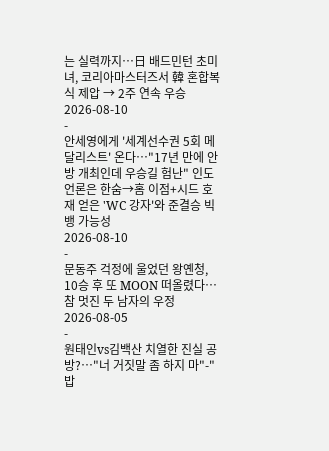는 실력까지…日 배드민턴 초미녀, 코리아마스터즈서 韓 혼합복식 제압 → 2주 연속 우승
2026-08-10
-
안세영에게 '세계선수권 5회 메달리스트' 온다…"17년 만에 안방 개최인데 우승길 험난" 인도 언론은 한숨→홈 이점+시드 호재 얻은 'WC 강자'와 준결승 빅뱅 가능성
2026-08-10
-
문동주 걱정에 울었던 왕옌청, 10승 후 또 MOON 떠올렸다…참 멋진 두 남자의 우정
2026-08-05
-
원태인vs김백산 치열한 진실 공방?…"너 거짓말 좀 하지 마"-"밥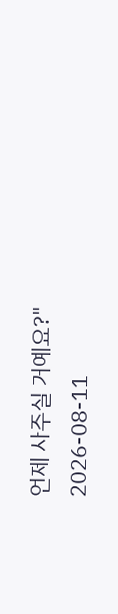언제 사주실 거예요?"
2026-08-11